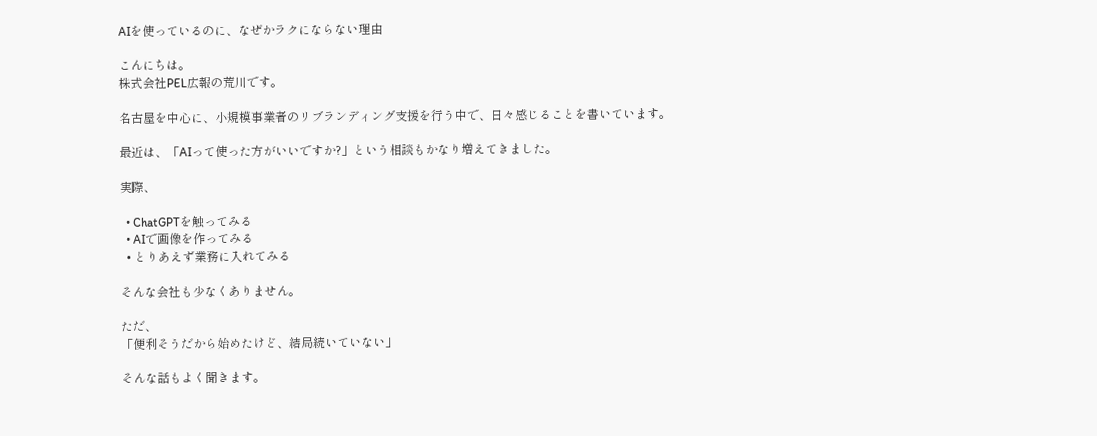AIを使っているのに、なぜかラクにならない理由

こんにちは。
株式会社PEL広報の荒川です。

名古屋を中心に、小規模事業者のリブランディング支援を行う中で、日々感じることを書いています。

最近は、「AIって使った方がいいですか?」という相談もかなり増えてきました。

実際、

  • ChatGPTを触ってみる
  • AIで画像を作ってみる
  • とりあえず業務に入れてみる

そんな会社も少なくありません。

ただ、
「便利そうだから始めたけど、結局続いていない」

そんな話もよく聞きます。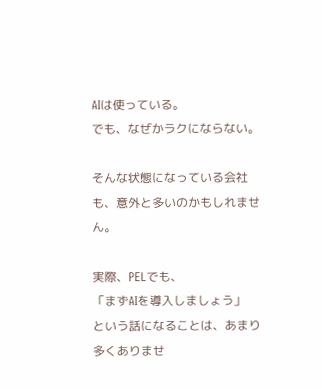AIは使っている。
でも、なぜかラクにならない。

そんな状態になっている会社も、意外と多いのかもしれません。

実際、PELでも、
「まずAIを導入しましょう」
という話になることは、あまり多くありませ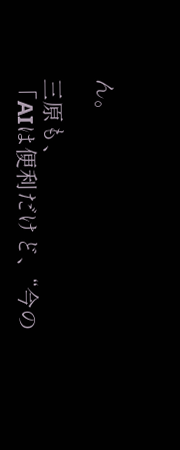ん。

三原も、
「AIは便利だけど、“今の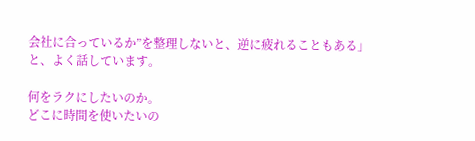会社に合っているか”を整理しないと、逆に疲れることもある」
と、よく話しています。

何をラクにしたいのか。
どこに時間を使いたいの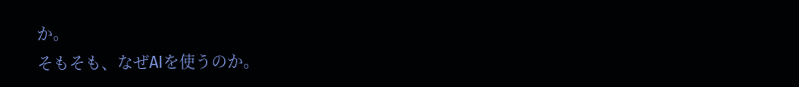か。
そもそも、なぜAIを使うのか。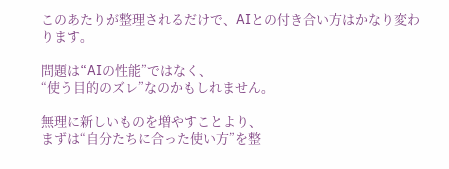このあたりが整理されるだけで、AIとの付き合い方はかなり変わります。

問題は“AIの性能”ではなく、
“使う目的のズレ”なのかもしれません。

無理に新しいものを増やすことより、
まずは“自分たちに合った使い方”を整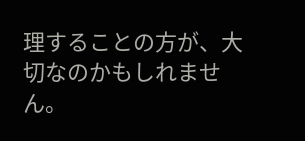理することの方が、大切なのかもしれません。